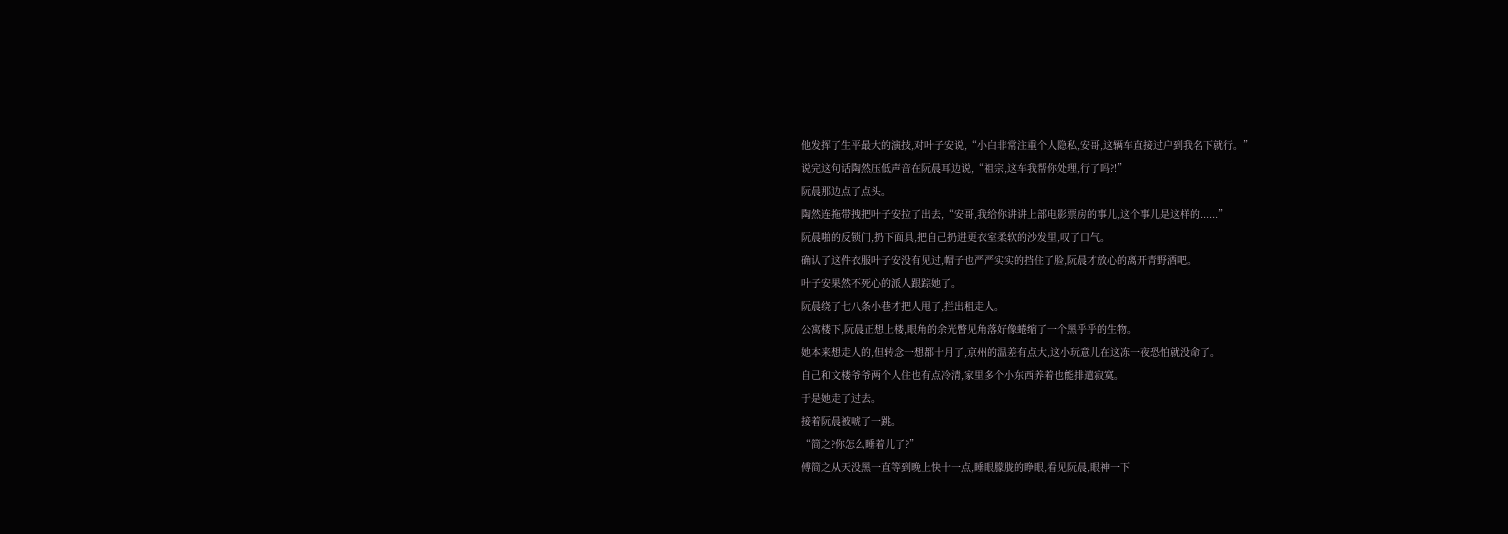他发挥了生平最大的演技,对叶子安说,“小白非常注重个人隐私,安哥,这辆车直接过户到我名下就行。”
说完这句话陶然压低声音在阮晨耳边说,“祖宗,这车我帮你处理,行了吗?!”
阮晨那边点了点头。
陶然连拖带拽把叶子安拉了出去,“安哥,我给你讲讲上部电影票房的事儿,这个事儿是这样的......”
阮晨啪的反锁门,扔下面具,把自己扔进更衣室柔软的沙发里,叹了口气。
确认了这件衣服叶子安没有见过,帽子也严严实实的挡住了脸,阮晨才放心的离开青野酒吧。
叶子安果然不死心的派人跟踪她了。
阮晨绕了七八条小巷才把人甩了,拦出租走人。
公寓楼下,阮晨正想上楼,眼角的余光瞥见角落好像蜷缩了一个黑乎乎的生物。
她本来想走人的,但转念一想都十月了,京州的温差有点大,这小玩意儿在这冻一夜恐怕就没命了。
自己和文楼爷爷两个人住也有点冷清,家里多个小东西养着也能排遣寂寞。
于是她走了过去。
接着阮晨被唬了一跳。
“简之?你怎么睡着儿了?”
傅简之从天没黑一直等到晚上快十一点,睡眼朦胧的睁眼,看见阮晨,眼神一下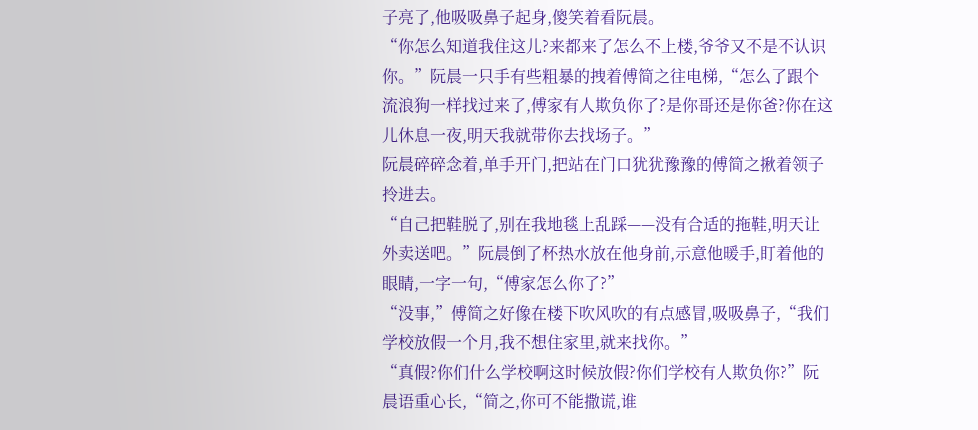子亮了,他吸吸鼻子起身,傻笑着看阮晨。
“你怎么知道我住这儿?来都来了怎么不上楼,爷爷又不是不认识你。”阮晨一只手有些粗暴的拽着傅简之往电梯,“怎么了跟个流浪狗一样找过来了,傅家有人欺负你了?是你哥还是你爸?你在这儿休息一夜,明天我就带你去找场子。”
阮晨碎碎念着,单手开门,把站在门口犹犹豫豫的傅简之揪着领子拎进去。
“自己把鞋脱了,别在我地毯上乱踩——没有合适的拖鞋,明天让外卖送吧。”阮晨倒了杯热水放在他身前,示意他暖手,盯着他的眼睛,一字一句,“傅家怎么你了?”
“没事,”傅简之好像在楼下吹风吹的有点感冒,吸吸鼻子,“我们学校放假一个月,我不想住家里,就来找你。”
“真假?你们什么学校啊这时候放假?你们学校有人欺负你?”阮晨语重心长,“简之,你可不能撒谎,谁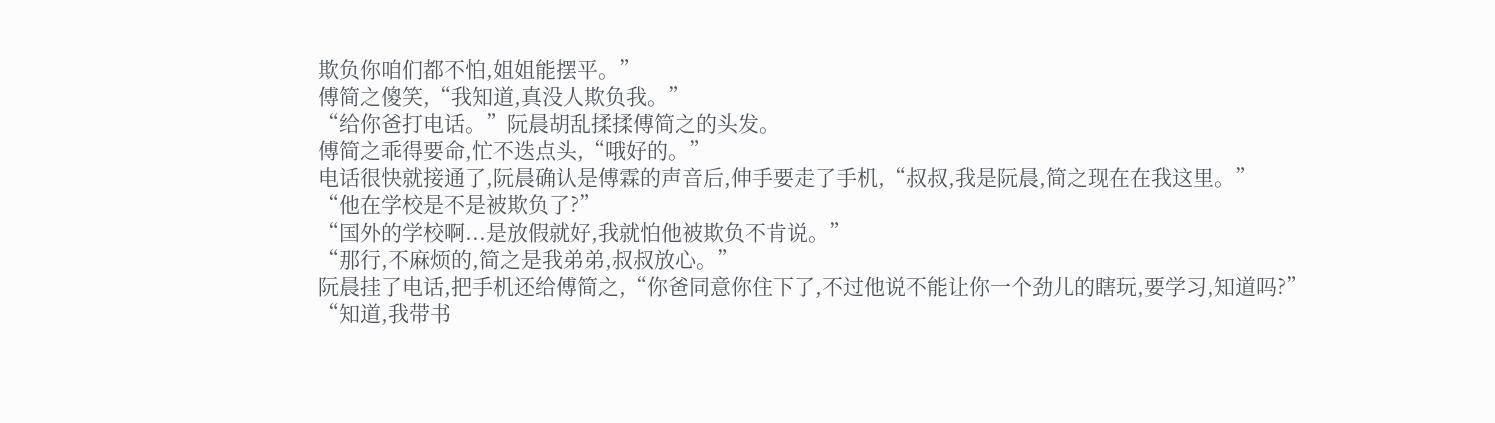欺负你咱们都不怕,姐姐能摆平。”
傅简之傻笑,“我知道,真没人欺负我。”
“给你爸打电话。”阮晨胡乱揉揉傅简之的头发。
傅简之乖得要命,忙不迭点头,“哦好的。”
电话很快就接通了,阮晨确认是傅霖的声音后,伸手要走了手机,“叔叔,我是阮晨,简之现在在我这里。”
“他在学校是不是被欺负了?”
“国外的学校啊...是放假就好,我就怕他被欺负不肯说。”
“那行,不麻烦的,简之是我弟弟,叔叔放心。”
阮晨挂了电话,把手机还给傅简之,“你爸同意你住下了,不过他说不能让你一个劲儿的瞎玩,要学习,知道吗?”
“知道,我带书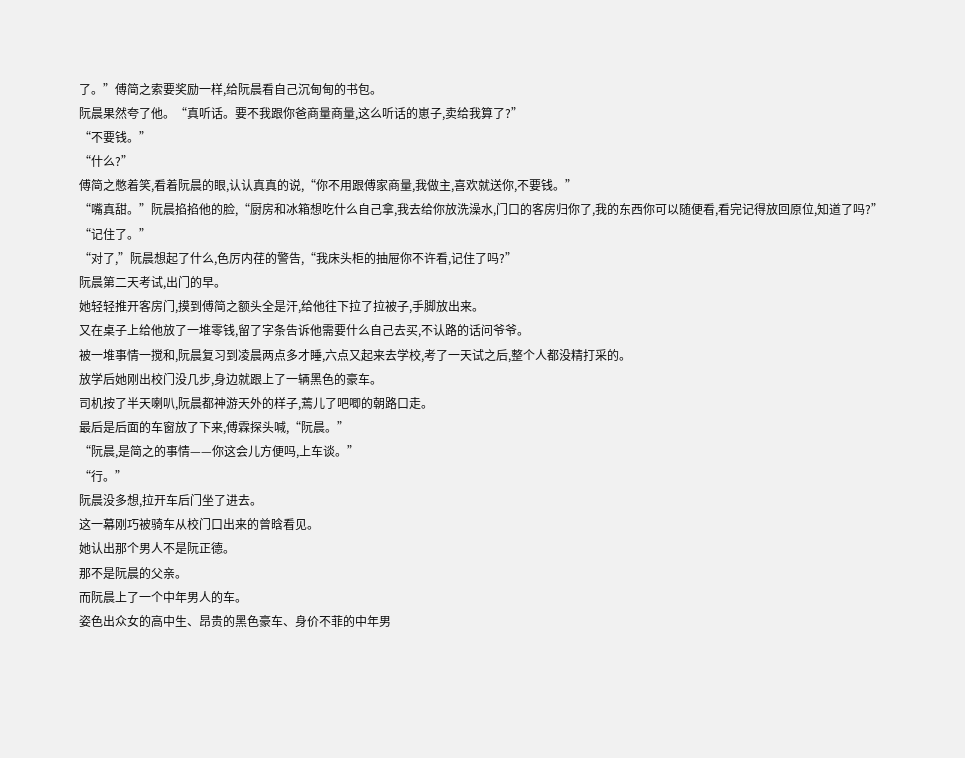了。”傅简之索要奖励一样,给阮晨看自己沉甸甸的书包。
阮晨果然夸了他。“真听话。要不我跟你爸商量商量,这么听话的崽子,卖给我算了?”
“不要钱。”
“什么?”
傅简之憋着笑,看着阮晨的眼,认认真真的说,“你不用跟傅家商量,我做主,喜欢就送你,不要钱。”
“嘴真甜。”阮晨掐掐他的脸,“厨房和冰箱想吃什么自己拿,我去给你放洗澡水,门口的客房归你了,我的东西你可以随便看,看完记得放回原位,知道了吗?”
“记住了。”
“对了,”阮晨想起了什么,色厉内荏的警告,“我床头柜的抽屉你不许看,记住了吗?”
阮晨第二天考试,出门的早。
她轻轻推开客房门,摸到傅简之额头全是汗,给他往下拉了拉被子,手脚放出来。
又在桌子上给他放了一堆零钱,留了字条告诉他需要什么自己去买,不认路的话问爷爷。
被一堆事情一搅和,阮晨复习到凌晨两点多才睡,六点又起来去学校,考了一天试之后,整个人都没精打采的。
放学后她刚出校门没几步,身边就跟上了一辆黑色的豪车。
司机按了半天喇叭,阮晨都神游天外的样子,蔫儿了吧唧的朝路口走。
最后是后面的车窗放了下来,傅霖探头喊,“阮晨。”
“阮晨,是简之的事情——你这会儿方便吗,上车谈。”
“行。”
阮晨没多想,拉开车后门坐了进去。
这一幕刚巧被骑车从校门口出来的曾晗看见。
她认出那个男人不是阮正德。
那不是阮晨的父亲。
而阮晨上了一个中年男人的车。
姿色出众女的高中生、昂贵的黑色豪车、身价不菲的中年男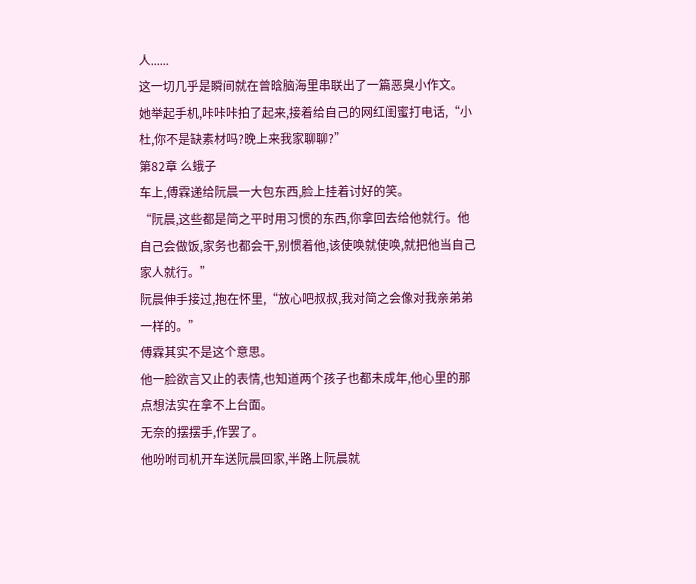人......
这一切几乎是瞬间就在曾晗脑海里串联出了一篇恶臭小作文。
她举起手机,咔咔咔拍了起来,接着给自己的网红闺蜜打电话,“小杜,你不是缺素材吗?晚上来我家聊聊?”
第82章 么蛾子
车上,傅霖递给阮晨一大包东西,脸上挂着讨好的笑。
“阮晨,这些都是简之平时用习惯的东西,你拿回去给他就行。他自己会做饭,家务也都会干,别惯着他,该使唤就使唤,就把他当自己家人就行。”
阮晨伸手接过,抱在怀里,“放心吧叔叔,我对简之会像对我亲弟弟一样的。”
傅霖其实不是这个意思。
他一脸欲言又止的表情,也知道两个孩子也都未成年,他心里的那点想法实在拿不上台面。
无奈的摆摆手,作罢了。
他吩咐司机开车送阮晨回家,半路上阮晨就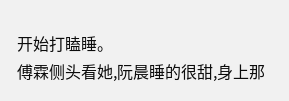开始打瞌睡。
傅霖侧头看她,阮晨睡的很甜,身上那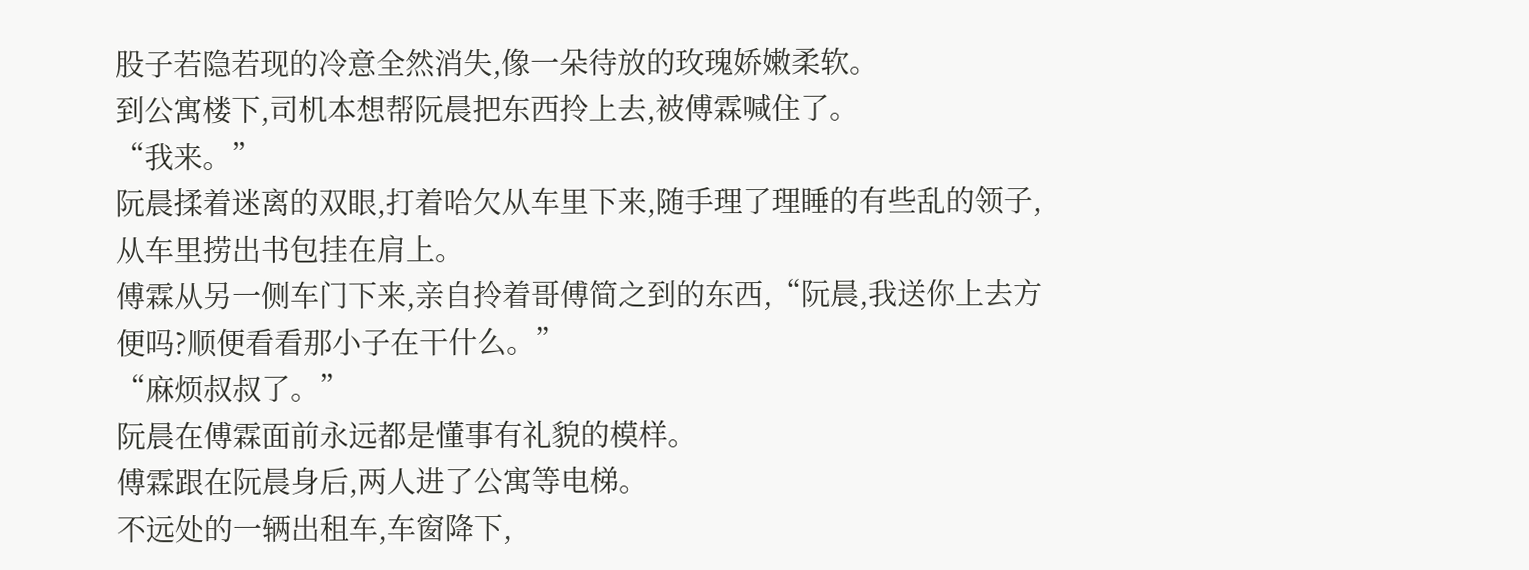股子若隐若现的冷意全然消失,像一朵待放的玫瑰娇嫩柔软。
到公寓楼下,司机本想帮阮晨把东西拎上去,被傅霖喊住了。
“我来。”
阮晨揉着迷离的双眼,打着哈欠从车里下来,随手理了理睡的有些乱的领子,从车里捞出书包挂在肩上。
傅霖从另一侧车门下来,亲自拎着哥傅简之到的东西,“阮晨,我送你上去方便吗?顺便看看那小子在干什么。”
“麻烦叔叔了。”
阮晨在傅霖面前永远都是懂事有礼貌的模样。
傅霖跟在阮晨身后,两人进了公寓等电梯。
不远处的一辆出租车,车窗降下,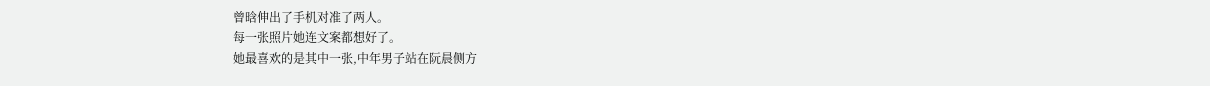曾晗伸出了手机对准了两人。
每一张照片她连文案都想好了。
她最喜欢的是其中一张,中年男子站在阮晨侧方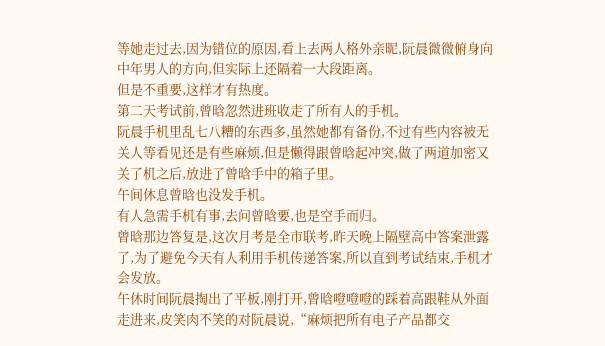等她走过去,因为错位的原因,看上去两人格外亲昵,阮晨微微俯身向中年男人的方向,但实际上还隔着一大段距离。
但是不重要,这样才有热度。
第二天考试前,曾晗忽然进班收走了所有人的手机。
阮晨手机里乱七八糟的东西多,虽然她都有备份,不过有些内容被无关人等看见还是有些麻烦,但是懒得跟曾晗起冲突,做了两道加密又关了机之后,放进了曾晗手中的箱子里。
午间休息曾晗也没发手机。
有人急需手机有事,去问曾晗要,也是空手而归。
曾晗那边答复是,这次月考是全市联考,昨天晚上隔壁高中答案泄露了,为了避免今天有人利用手机传递答案,所以直到考试结束,手机才会发放。
午休时间阮晨掏出了平板,刚打开,曾晗噔噔噔的踩着高跟鞋从外面走进来,皮笑肉不笑的对阮晨说,“麻烦把所有电子产品都交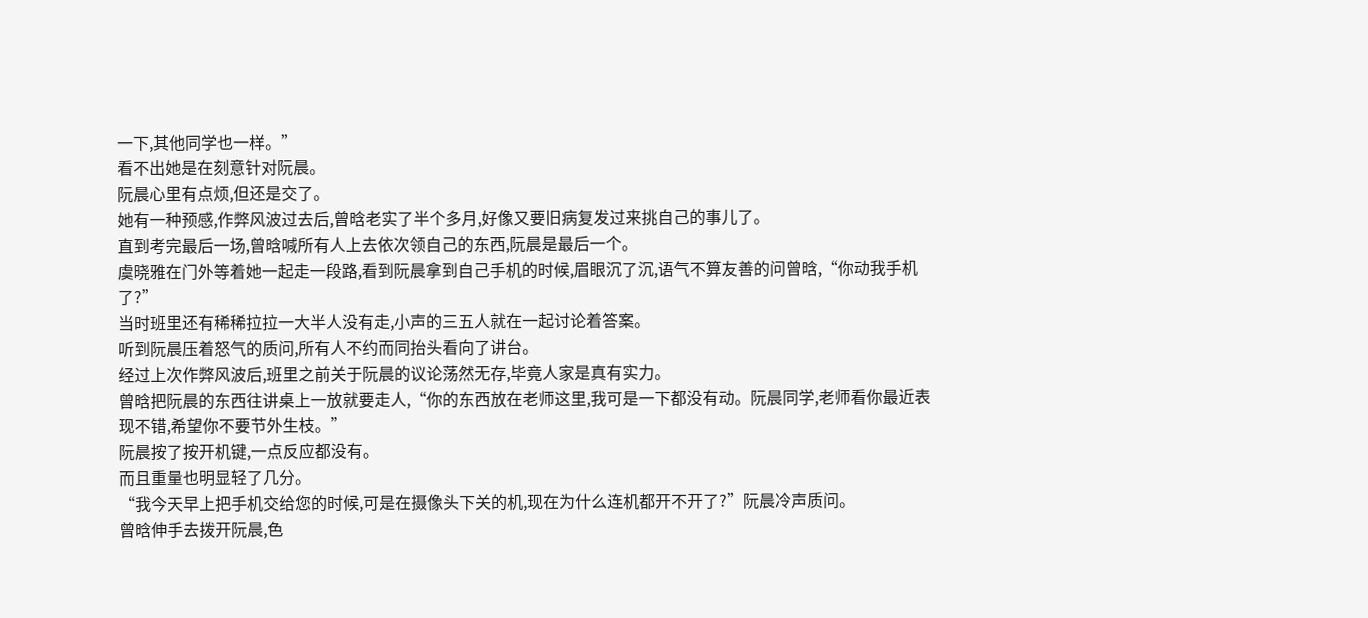一下,其他同学也一样。”
看不出她是在刻意针对阮晨。
阮晨心里有点烦,但还是交了。
她有一种预感,作弊风波过去后,曾晗老实了半个多月,好像又要旧病复发过来挑自己的事儿了。
直到考完最后一场,曾晗喊所有人上去依次领自己的东西,阮晨是最后一个。
虞晓雅在门外等着她一起走一段路,看到阮晨拿到自己手机的时候,眉眼沉了沉,语气不算友善的问曾晗,“你动我手机了?”
当时班里还有稀稀拉拉一大半人没有走,小声的三五人就在一起讨论着答案。
听到阮晨压着怒气的质问,所有人不约而同抬头看向了讲台。
经过上次作弊风波后,班里之前关于阮晨的议论荡然无存,毕竟人家是真有实力。
曾晗把阮晨的东西往讲桌上一放就要走人,“你的东西放在老师这里,我可是一下都没有动。阮晨同学,老师看你最近表现不错,希望你不要节外生枝。”
阮晨按了按开机键,一点反应都没有。
而且重量也明显轻了几分。
“我今天早上把手机交给您的时候,可是在摄像头下关的机,现在为什么连机都开不开了?”阮晨冷声质问。
曾晗伸手去拨开阮晨,色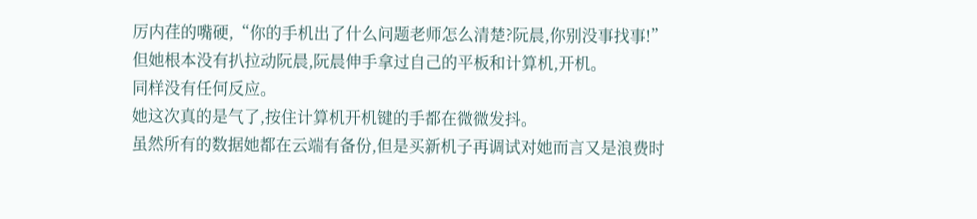厉内荏的嘴硬,“你的手机出了什么问题老师怎么清楚?阮晨,你别没事找事!”
但她根本没有扒拉动阮晨,阮晨伸手拿过自己的平板和计算机,开机。
同样没有任何反应。
她这次真的是气了,按住计算机开机键的手都在微微发抖。
虽然所有的数据她都在云端有备份,但是买新机子再调试对她而言又是浪费时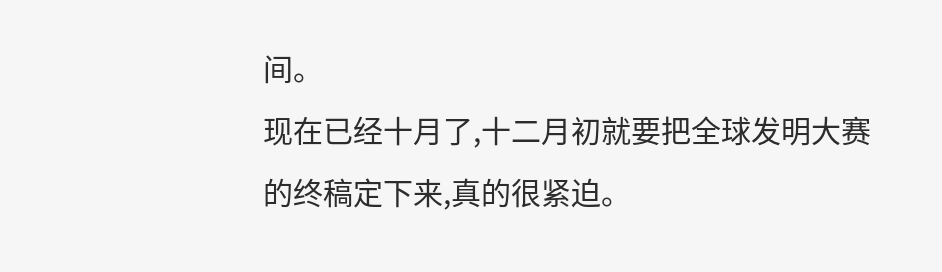间。
现在已经十月了,十二月初就要把全球发明大赛的终稿定下来,真的很紧迫。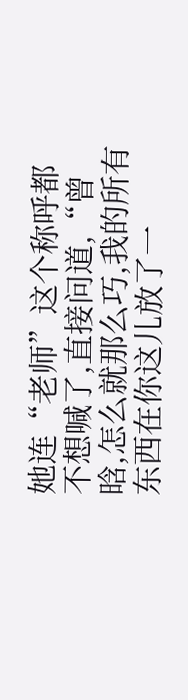她连“老师”这个称呼都不想喊了,直接问道,“曾晗,怎么就那么巧,我的所有东西在你这儿放了一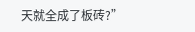天就全成了板砖?”